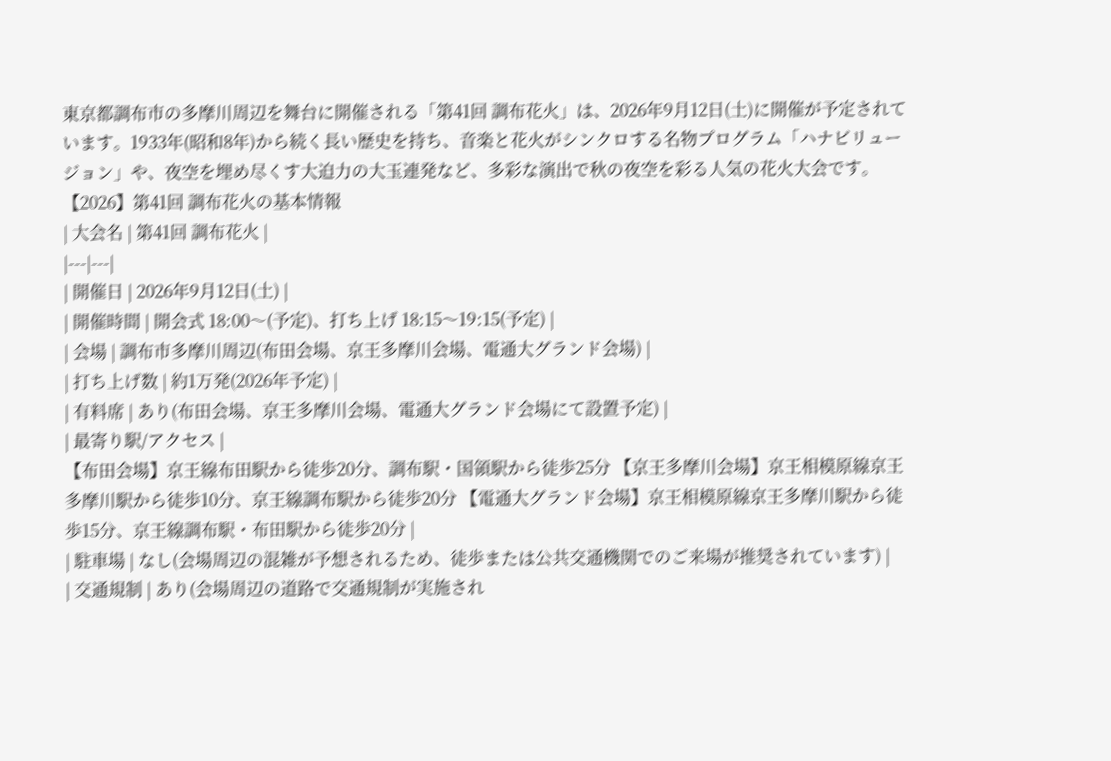東京都調布市の多摩川周辺を舞台に開催される「第41回 調布花火」は、2026年9月12日(土)に開催が予定されています。1933年(昭和8年)から続く長い歴史を持ち、音楽と花火がシンクロする名物プログラム「ハナビリュージョン」や、夜空を埋め尽くす大迫力の大玉連発など、多彩な演出で秋の夜空を彩る人気の花火大会です。
【2026】第41回 調布花火の基本情報
| 大会名 | 第41回 調布花火 |
|---|---|
| 開催日 | 2026年9月12日(土) |
| 開催時間 | 開会式 18:00〜(予定)、打ち上げ 18:15〜19:15(予定) |
| 会場 | 調布市多摩川周辺(布田会場、京王多摩川会場、電通大グランド会場) |
| 打ち上げ数 | 約1万発(2026年予定) |
| 有料席 | あり(布田会場、京王多摩川会場、電通大グランド会場にて設置予定) |
| 最寄り駅/アクセス |
【布田会場】京王線布田駅から徒歩20分、調布駅・国領駅から徒歩25分 【京王多摩川会場】京王相模原線京王多摩川駅から徒歩10分、京王線調布駅から徒歩20分 【電通大グランド会場】京王相模原線京王多摩川駅から徒歩15分、京王線調布駅・布田駅から徒歩20分 |
| 駐車場 | なし(会場周辺の混雑が予想されるため、徒歩または公共交通機関でのご来場が推奨されています) |
| 交通規制 | あり(会場周辺の道路で交通規制が実施され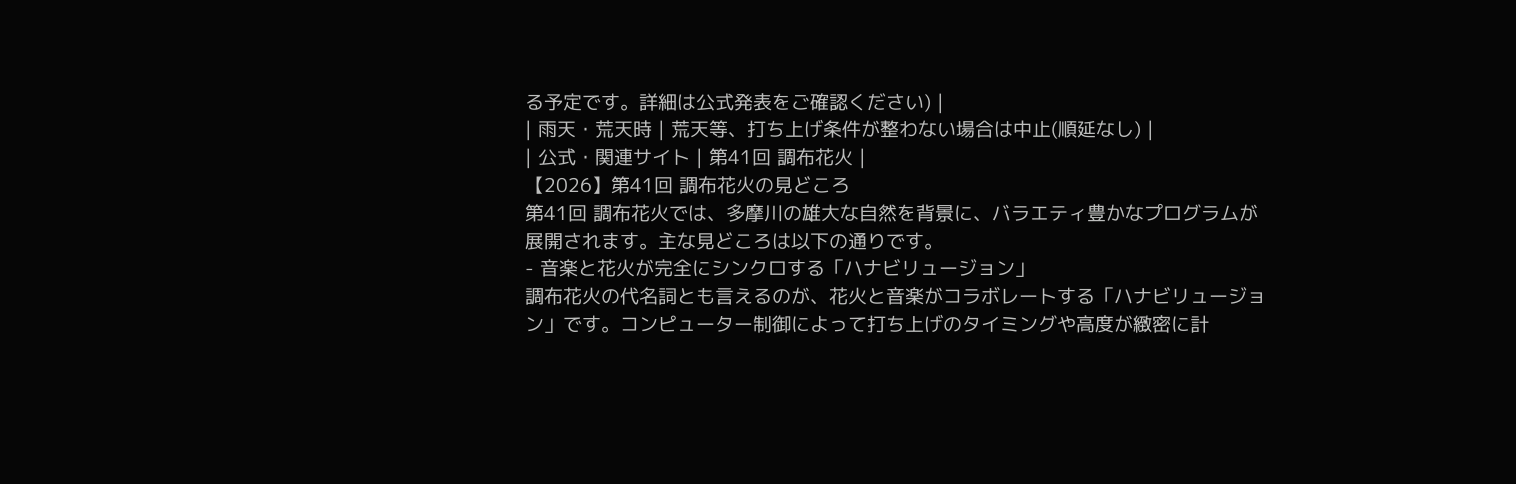る予定です。詳細は公式発表をご確認ください) |
| 雨天・荒天時 | 荒天等、打ち上げ条件が整わない場合は中止(順延なし) |
| 公式・関連サイト | 第41回 調布花火 |
【2026】第41回 調布花火の見どころ
第41回 調布花火では、多摩川の雄大な自然を背景に、バラエティ豊かなプログラムが展開されます。主な見どころは以下の通りです。
- 音楽と花火が完全にシンクロする「ハナビリュージョン」
調布花火の代名詞とも言えるのが、花火と音楽がコラボレートする「ハナビリュージョン」です。コンピューター制御によって打ち上げのタイミングや高度が緻密に計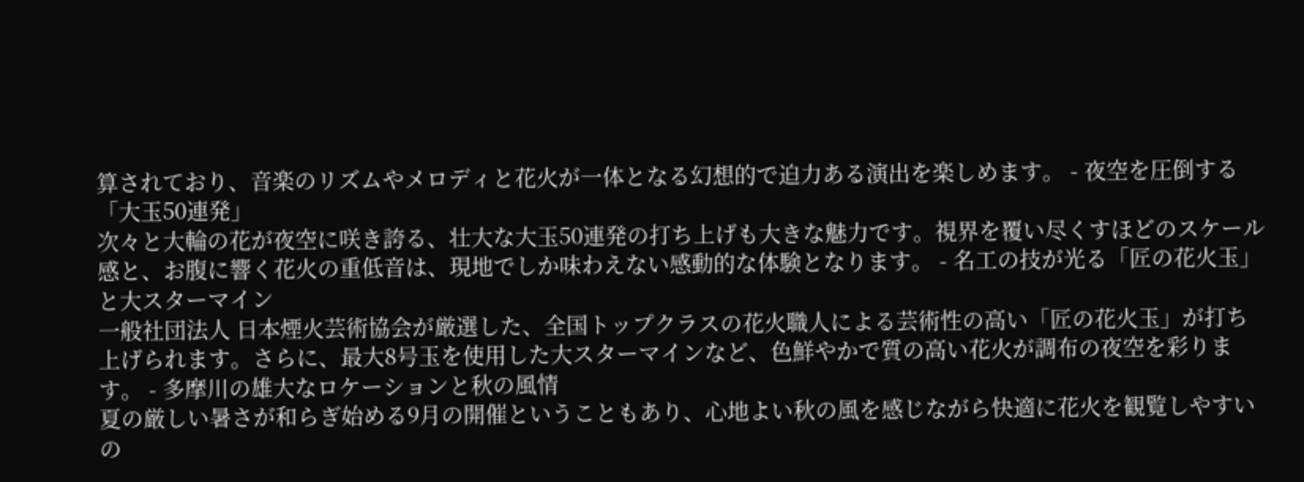算されており、音楽のリズムやメロディと花火が一体となる幻想的で迫力ある演出を楽しめます。 - 夜空を圧倒する「大玉50連発」
次々と大輪の花が夜空に咲き誇る、壮大な大玉50連発の打ち上げも大きな魅力です。視界を覆い尽くすほどのスケール感と、お腹に響く花火の重低音は、現地でしか味わえない感動的な体験となります。 - 名工の技が光る「匠の花火玉」と大スターマイン
一般社団法人 日本煙火芸術協会が厳選した、全国トップクラスの花火職人による芸術性の高い「匠の花火玉」が打ち上げられます。さらに、最大8号玉を使用した大スターマインなど、色鮮やかで質の高い花火が調布の夜空を彩ります。 - 多摩川の雄大なロケーションと秋の風情
夏の厳しい暑さが和らぎ始める9月の開催ということもあり、心地よい秋の風を感じながら快適に花火を観覧しやすいの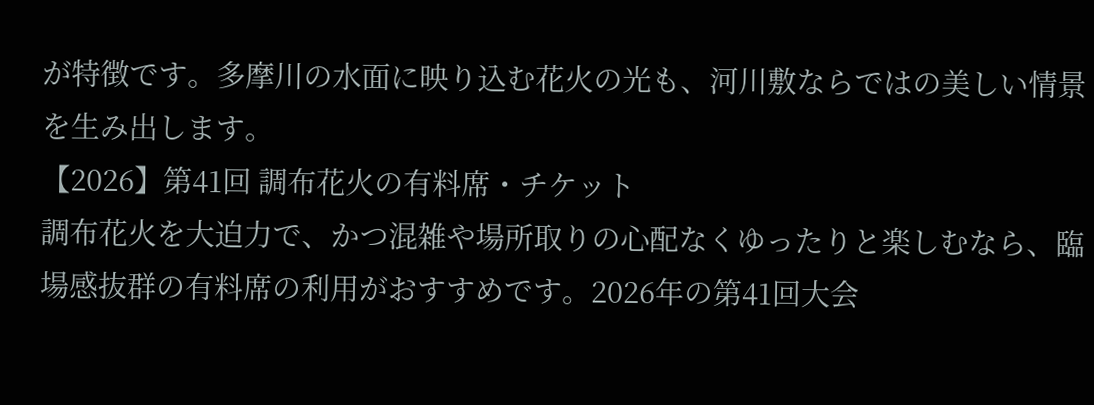が特徴です。多摩川の水面に映り込む花火の光も、河川敷ならではの美しい情景を生み出します。
【2026】第41回 調布花火の有料席・チケット
調布花火を大迫力で、かつ混雑や場所取りの心配なくゆったりと楽しむなら、臨場感抜群の有料席の利用がおすすめです。2026年の第41回大会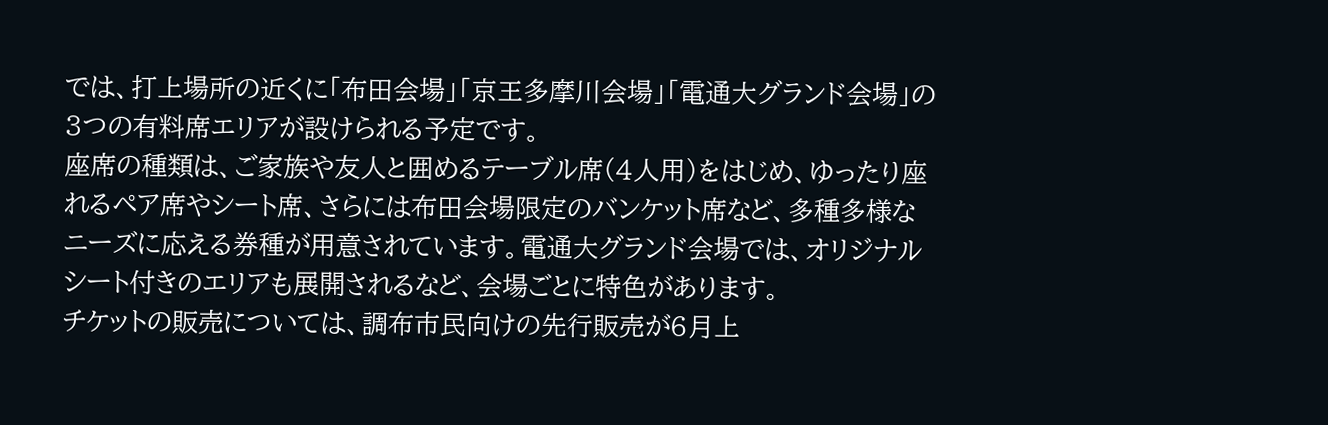では、打上場所の近くに「布田会場」「京王多摩川会場」「電通大グランド会場」の3つの有料席エリアが設けられる予定です。
座席の種類は、ご家族や友人と囲めるテーブル席(4人用)をはじめ、ゆったり座れるペア席やシート席、さらには布田会場限定のバンケット席など、多種多様なニーズに応える券種が用意されています。電通大グランド会場では、オリジナルシート付きのエリアも展開されるなど、会場ごとに特色があります。
チケットの販売については、調布市民向けの先行販売が6月上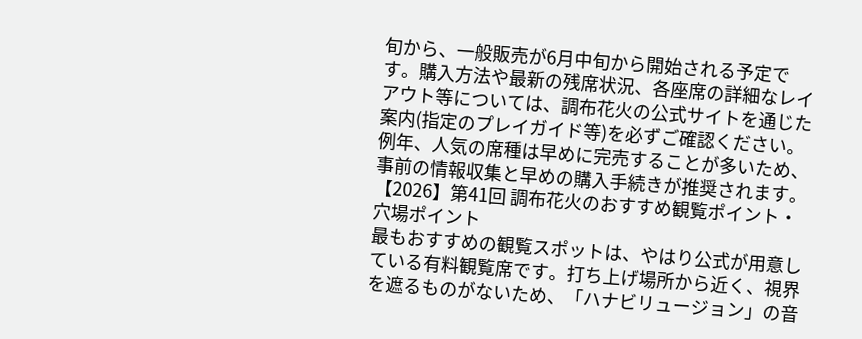旬から、一般販売が6月中旬から開始される予定です。購入方法や最新の残席状況、各座席の詳細なレイアウト等については、調布花火の公式サイトを通じた案内(指定のプレイガイド等)を必ずご確認ください。例年、人気の席種は早めに完売することが多いため、事前の情報収集と早めの購入手続きが推奨されます。
【2026】第41回 調布花火のおすすめ観覧ポイント・穴場ポイント
最もおすすめの観覧スポットは、やはり公式が用意している有料観覧席です。打ち上げ場所から近く、視界を遮るものがないため、「ハナビリュージョン」の音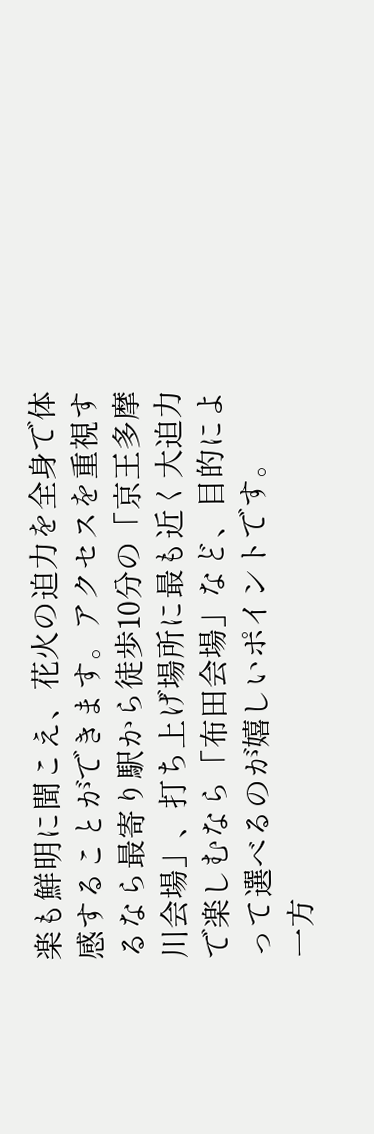楽も鮮明に聞こえ、花火の迫力を全身で体感することができます。アクセスを重視するなら最寄り駅から徒歩10分の「京王多摩川会場」、打ち上げ場所に最も近く大迫力で楽しむなら「布田会場」など、目的によって選べるのが嬉しいポイントです。
一方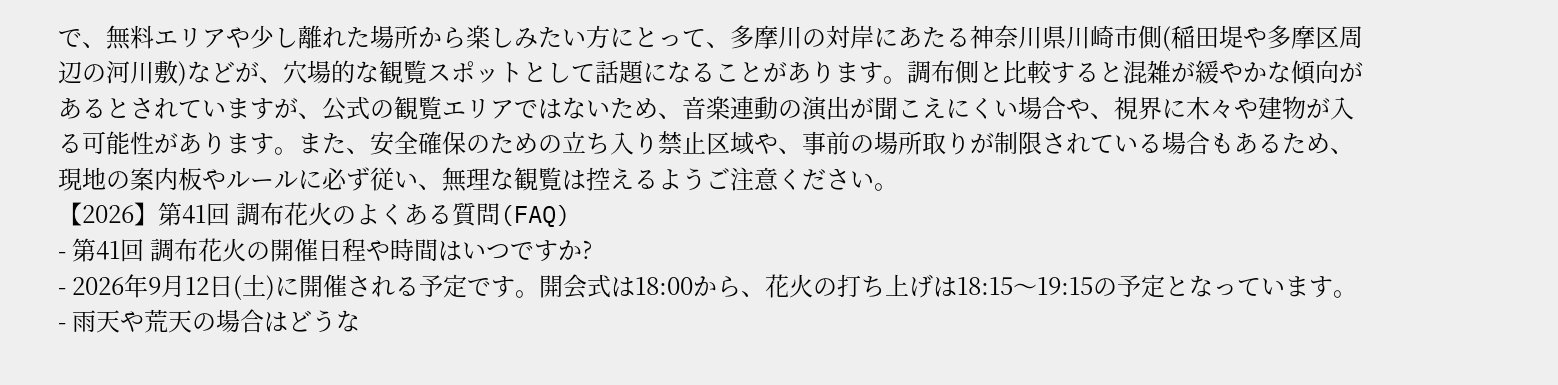で、無料エリアや少し離れた場所から楽しみたい方にとって、多摩川の対岸にあたる神奈川県川崎市側(稲田堤や多摩区周辺の河川敷)などが、穴場的な観覧スポットとして話題になることがあります。調布側と比較すると混雑が緩やかな傾向があるとされていますが、公式の観覧エリアではないため、音楽連動の演出が聞こえにくい場合や、視界に木々や建物が入る可能性があります。また、安全確保のための立ち入り禁止区域や、事前の場所取りが制限されている場合もあるため、現地の案内板やルールに必ず従い、無理な観覧は控えるようご注意ください。
【2026】第41回 調布花火のよくある質問(FAQ)
- 第41回 調布花火の開催日程や時間はいつですか?
- 2026年9月12日(土)に開催される予定です。開会式は18:00から、花火の打ち上げは18:15〜19:15の予定となっています。
- 雨天や荒天の場合はどうな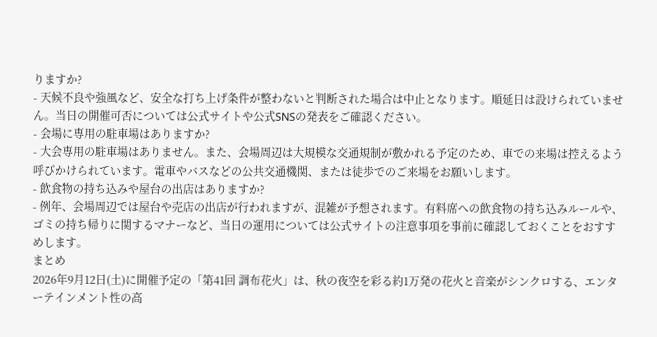りますか?
- 天候不良や強風など、安全な打ち上げ条件が整わないと判断された場合は中止となります。順延日は設けられていません。当日の開催可否については公式サイトや公式SNSの発表をご確認ください。
- 会場に専用の駐車場はありますか?
- 大会専用の駐車場はありません。また、会場周辺は大規模な交通規制が敷かれる予定のため、車での来場は控えるよう呼びかけられています。電車やバスなどの公共交通機関、または徒歩でのご来場をお願いします。
- 飲食物の持ち込みや屋台の出店はありますか?
- 例年、会場周辺では屋台や売店の出店が行われますが、混雑が予想されます。有料席への飲食物の持ち込みルールや、ゴミの持ち帰りに関するマナーなど、当日の運用については公式サイトの注意事項を事前に確認しておくことをおすすめします。
まとめ
2026年9月12日(土)に開催予定の「第41回 調布花火」は、秋の夜空を彩る約1万発の花火と音楽がシンクロする、エンターテインメント性の高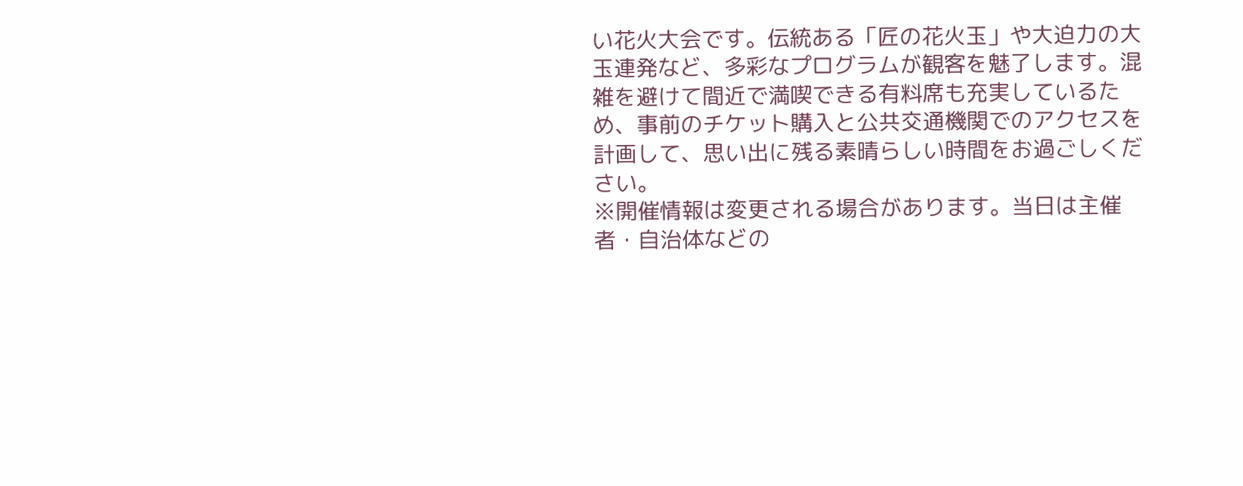い花火大会です。伝統ある「匠の花火玉」や大迫力の大玉連発など、多彩なプログラムが観客を魅了します。混雑を避けて間近で満喫できる有料席も充実しているため、事前のチケット購入と公共交通機関でのアクセスを計画して、思い出に残る素晴らしい時間をお過ごしください。
※開催情報は変更される場合があります。当日は主催者・自治体などの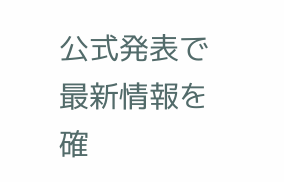公式発表で最新情報を確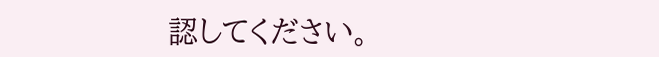認してください。